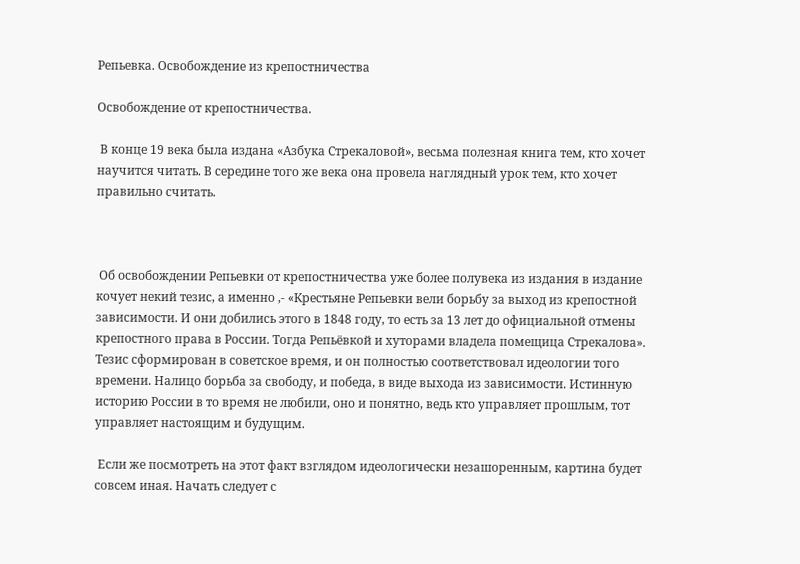Репьевка. Освобождение из крепостничества

Освобождение от крепостничества.

 В конце 19 века была издана «Азбука Стрекаловой», весьма полезная книга тем, кто хочет научится читать. В середине того же века она провела наглядный урок тем, кто хочет правильно считать.



 Об освобождении Репьевки от крепостничества уже более полувека из издания в издание кочует некий тезис, а именно ,- «Крестьяне Репьевки вели борьбу за выход из крепостной зависимости. И они добились этого в 1848 году, то есть за 13 лет до официальной отмены крепостного права в России. Тогда Репьёвкой и хуторами владела помещица Стрекалова». Тезис сформирован в советское время, и он полностью соответствовал идеологии того времени. Налицо борьба за свободу, и победа, в виде выхода из зависимости. Истинную историю России в то время не любили, оно и понятно, ведь кто управляет прошлым, тот управляет настоящим и будущим.

 Если же посмотреть на этот факт взглядом идеологически незашоренным, картина будет совсем иная. Начать следует с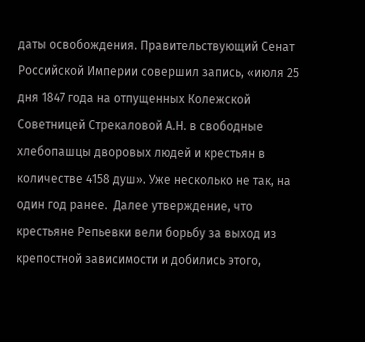даты освобождения. Правительствующий Сенат Российской Империи совершил запись, «июля 25 дня 1847 года на отпущенных Колежской Советницей Стрекаловой А.Н. в свободные хлебопашцы дворовых людей и крестьян в количестве 4158 душ». Уже несколько не так, на один год ранее.  Далее утверждение, что крестьяне Репьевки вели борьбу за выход из крепостной зависимости и добились этого,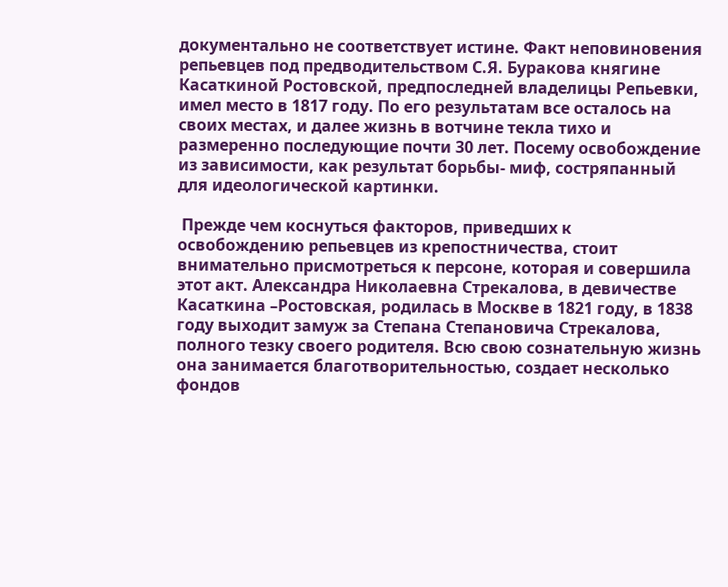документально не соответствует истине. Факт неповиновения репьевцев под предводительством С.Я. Буракова княгине Касаткиной Ростовской, предпоследней владелицы Репьевки, имел место в 1817 году. По его результатам все осталось на своих местах, и далее жизнь в вотчине текла тихо и размеренно последующие почти 30 лет. Посему освобождение из зависимости, как результат борьбы- миф, состряпанный для идеологической картинки.

 Прежде чем коснуться факторов, приведших к освобождению репьевцев из крепостничества, стоит внимательно присмотреться к персоне, которая и совершила этот акт. Александра Николаевна Стрекалова, в девичестве Касаткина –Ростовская, родилась в Москве в 1821 году, в 1838 году выходит замуж за Степана Степановича Стрекалова, полного тезку своего родителя. Всю свою сознательную жизнь она занимается благотворительностью, создает несколько фондов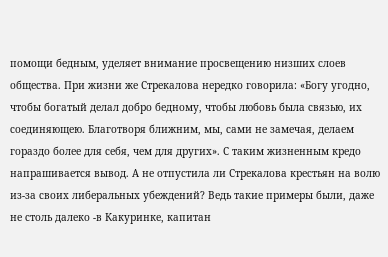помощи бедным, уделяет внимание просвещению низших слоев общества. При жизни же Стрекалова нередко говорила: «Богу угодно, чтобы богатый делал добро бедному, чтобы любовь была связью, их соединяющею. Благотворя ближним, мы, сами не замечая, делаем гораздо более для себя, чем для других». С таким жизненным кредо напрашивается вывод. А не отпустила ли Стрекалова крестьян на волю из-за своих либеральных убеждений? Ведь такие примеры были, даже не столь далеко -в Какуринке, капитан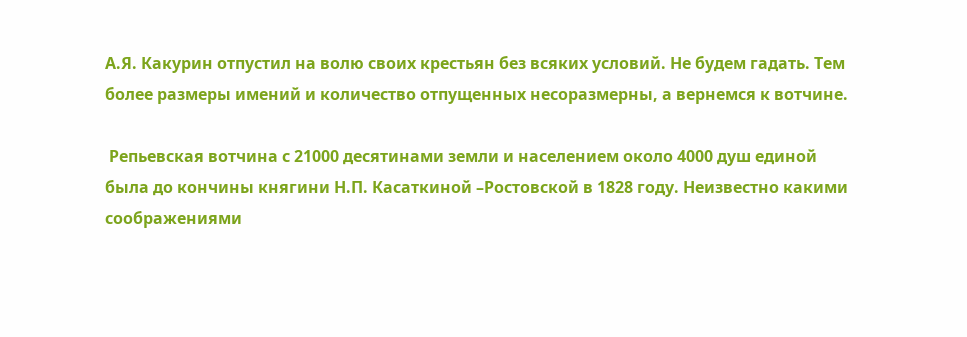А.Я. Какурин отпустил на волю своих крестьян без всяких условий. Не будем гадать. Тем более размеры имений и количество отпущенных несоразмерны, а вернемся к вотчине.

 Репьевская вотчина с 21000 десятинами земли и населением около 4000 душ единой была до кончины княгини Н.П. Касаткиной –Ростовской в 1828 году. Неизвестно какими соображениями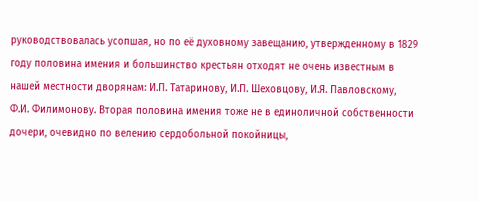руководствовалась усопшая, но по её духовному завещанию, утвержденному в 1829 году половина имения и большинство крестьян отходят не очень известным в нашей местности дворянам: И.П. Татаринову, И.П. Шеховцову, И.Я. Павловскому, Ф.И. Филимонову. Вторая половина имения тоже не в единоличной собственности дочери, очевидно по велению сердобольной покойницы,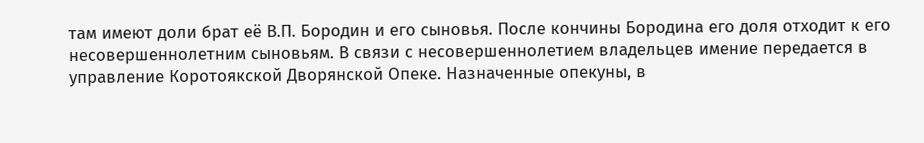там имеют доли брат её В.П. Бородин и его сыновья. После кончины Бородина его доля отходит к его несовершеннолетним сыновьям. В связи с несовершеннолетием владельцев имение передается в управление Коротоякской Дворянской Опеке. Назначенные опекуны, в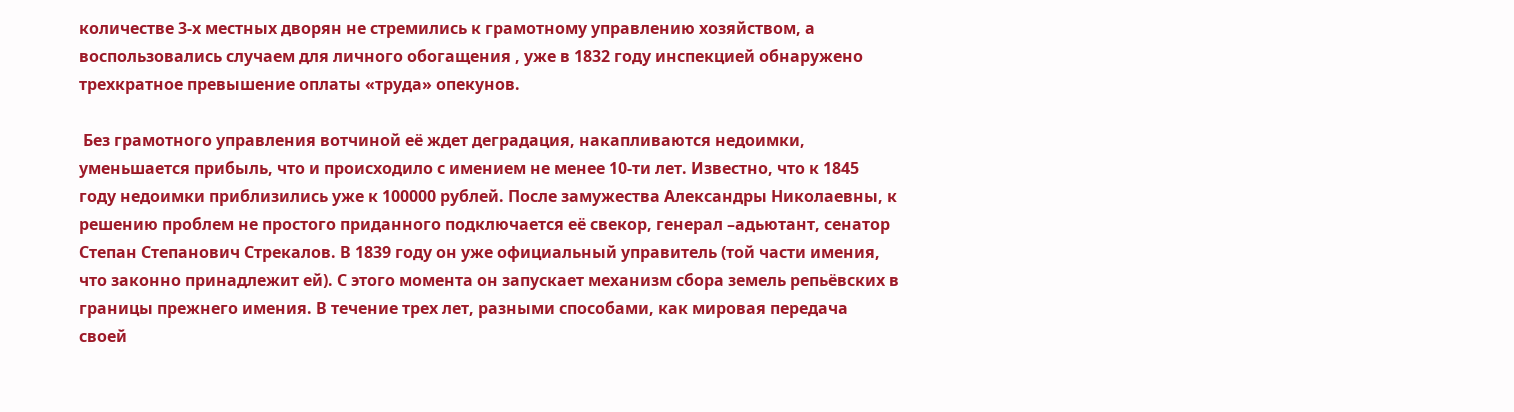количестве 3-х местных дворян не стремились к грамотному управлению хозяйством, а воспользовались случаем для личного обогащения , уже в 1832 году инспекцией обнаружено трехкратное превышение оплаты «труда» опекунов.

 Без грамотного управления вотчиной её ждет деградация, накапливаются недоимки, уменьшается прибыль, что и происходило с имением не менее 10-ти лет. Известно, что к 1845 году недоимки приблизились уже к 100000 рублей. После замужества Александры Николаевны, к решению проблем не простого приданного подключается её свекор, генерал –адьютант, сенатор Степан Степанович Стрекалов. В 1839 году он уже официальный управитель (той части имения, что законно принадлежит ей). С этого момента он запускает механизм сбора земель репьёвских в границы прежнего имения. В течение трех лет, разными способами, как мировая передача своей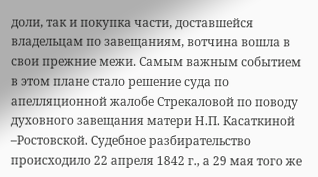доли, так и покупка части, доставшейся владельцам по завещаниям, вотчина вошла в свои прежние межи. Самым важным событием в этом плане стало решение суда по апелляционной жалобе Стрекаловой по поводу духовного завещания матери Н.П. Касаткиной –Ростовской. Судебное разбирательство происходило 22 апреля 1842 г., а 29 мая того же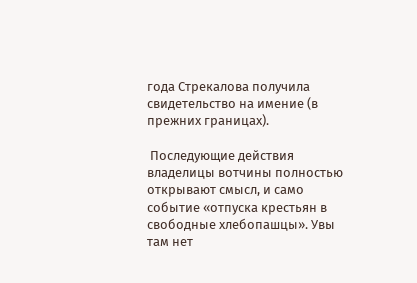года Стрекалова получила свидетельство на имение (в прежних границах).

 Последующие действия владелицы вотчины полностью открывают смысл, и само событие «отпуска крестьян в свободные хлебопашцы». Увы там нет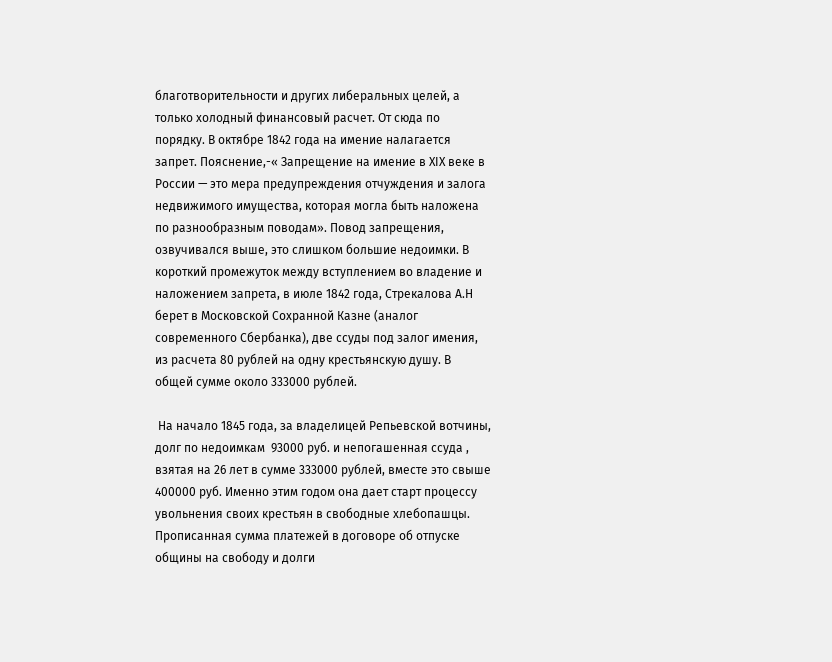благотворительности и других либеральных целей, а только холодный финансовый расчет. От сюда по порядку. В октябре 1842 года на имение налагается запрет. Пояснение,-« Запрещение на имение в XIX веке в России — это мера предупреждения отчуждения и залога недвижимого имущества, которая могла быть наложена по разнообразным поводам». Повод запрещения, озвучивался выше, это слишком большие недоимки. В короткий промежуток между вступлением во владение и наложением запрета, в июле 1842 года, Стрекалова А.Н берет в Московской Сохранной Казне (аналог современного Сбербанка), две ссуды под залог имения, из расчета 80 рублей на одну крестьянскую душу. В общей сумме около 333000 рублей.

 На начало 1845 года, за владелицей Репьевской вотчины, долг по недоимкам  93000 руб. и непогашенная ссуда , взятая на 26 лет в сумме 333000 рублей, вместе это свыше 400000 руб. Именно этим годом она дает старт процессу увольнения своих крестьян в свободные хлебопашцы. Прописанная сумма платежей в договоре об отпуске общины на свободу и долги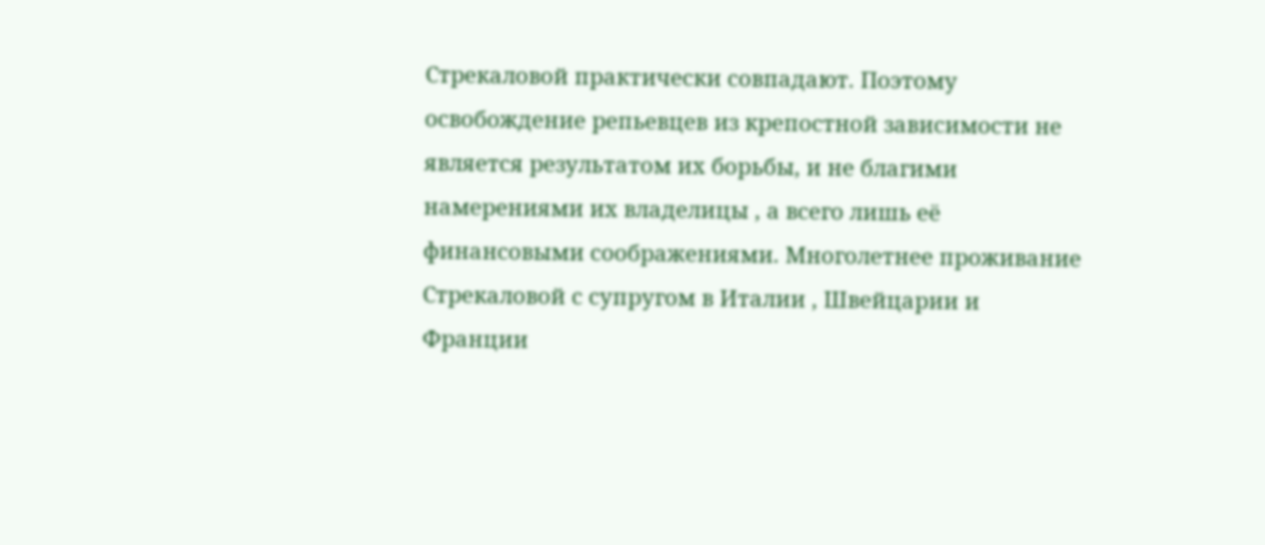Стрекаловой практически совпадают. Поэтому освобождение репьевцев из крепостной зависимости не является результатом их борьбы, и не благими намерениями их владелицы , а всего лишь её финансовыми соображениями. Многолетнее проживание Стрекаловой с супругом в Италии , Швейцарии и Франции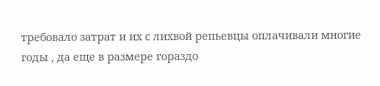требовало затрат и их с лихвой репьевцы оплачивали многие годы , да еще в размере гораздо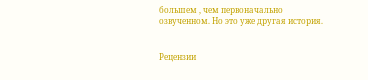большем , чем первоначально озвученном. Но это уже другая история.


Рецензии